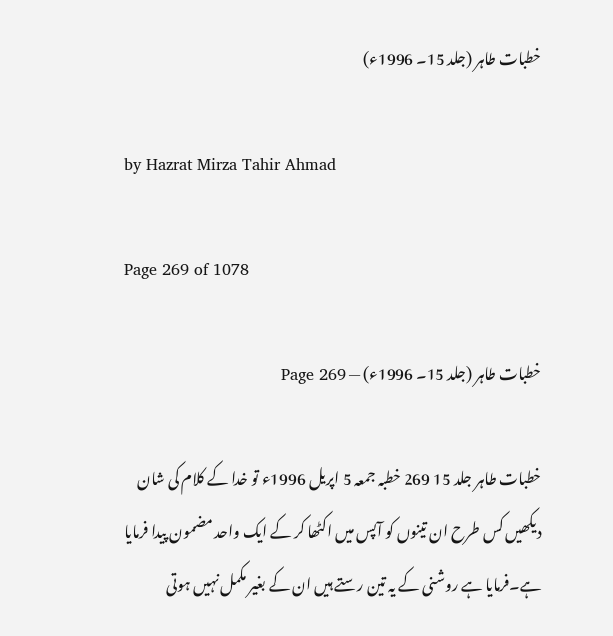خطبات طاہر (جلد 15۔ 1996ء)

by Hazrat Mirza Tahir Ahmad

Page 269 of 1078

خطبات طاہر (جلد 15۔ 1996ء) — Page 269

خطبات طاہر جلد 15 269 خطبہ جمعہ 5 اپریل 1996ء تو خدا کے کلام کی شان دیکھیں کس طرح ان تینوں کو آپس میں اکٹھا کر کے ایک واحد مضمون پیدا فرمایا ہے۔فرمایا ہے روشنی کے یہ تین رستے ہیں ان کے بغیر مکمل نہیں ہوتی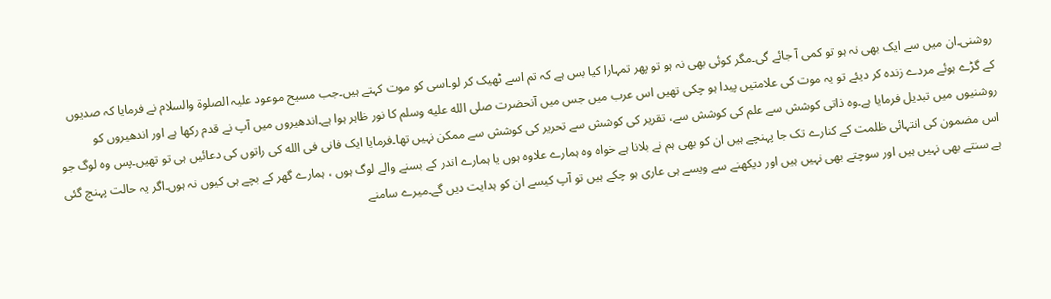روشنی۔ان میں سے ایک بھی نہ ہو تو کمی آ جائے گی۔مگر کوئی بھی نہ ہو تو پھر تمہارا کیا بس ہے کہ تم اسے ٹھیک کر لو۔اسی کو موت کہتے ہیں۔جب مسیح موعود علیہ الصلوۃ والسلام نے فرمایا کہ صدیوں کے گڑے ہوئے مردے زندہ کر دیئے تو یہ موت کی علامتیں پیدا ہو چکی تھیں اس عرب میں جس میں آنحضرت صلى الله عليه وسلم کا نور ظاہر ہوا ہے۔اندھیروں میں آپ نے قدم رکھا ہے اور اندھیروں کو روشنیوں میں تبدیل فرمایا ہے۔وہ ذاتی کوشش سے علم کی کوشش سے، تقریر کی کوشش سے تحریر کی کوشش سے ممکن نہیں تھا۔فرمایا ایک فانی فی الله کی راتوں کی دعائیں ہی تو تھیں۔پس وہ لوگ جو اس مضمون کی انتہائی ظلمت کے کنارے تک جا پہنچے ہیں ان کو بھی ہم نے بلانا ہے خواہ وہ ہمارے علاوہ ہوں یا ہمارے اندر کے بسنے والے لوگ ہوں ، ہمارے گھر کے بچے ہی کیوں نہ ہوں۔اگر یہ حالت پہنچ گئی ہے سنتے بھی نہیں ہیں اور سوچتے بھی نہیں ہیں اور دیکھنے سے ویسے ہی عاری ہو چکے ہیں تو آپ کیسے ان کو ہدایت دیں گے۔میرے سامنے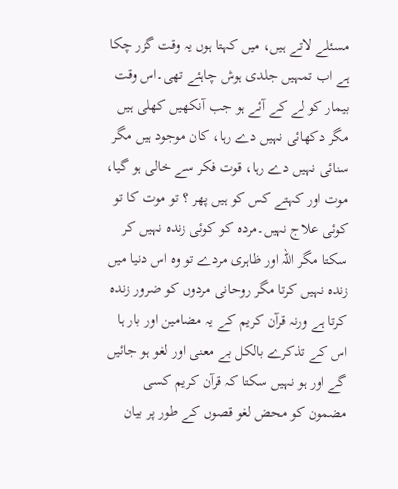مسئلے لاتے ہیں، میں کہتا ہوں یہ وقت گزر چکا ہے اب تمہیں جلدی ہوش چاہئے تھی۔اس وقت بیمار کو لے کے آئے ہو جب آنکھیں کھلی ہیں مگر دکھائی نہیں دے رہا، کان موجود ہیں مگر سنائی نہیں دے رہا، قوت فکر سے خالی ہو گیا، موت اور کہتے کس کو ہیں پھر ؟ تو موت کا تو کوئی علاج نہیں۔مردہ کو کوئی زندہ نہیں کر سکتا مگر اللہ اور ظاہری مردے تو وہ اس دنیا میں زندہ نہیں کرتا مگر روحانی مردوں کو ضرور زندہ کرتا ہے ورنہ قرآن کریم کے یہ مضامین اور بار ہا اس کے تذکرے بالکل بے معنی اور لغو ہو جائیں گے اور ہو نہیں سکتا کہ قرآن کریم کسی مضمون کو محض لغو قصوں کے طور پر بیان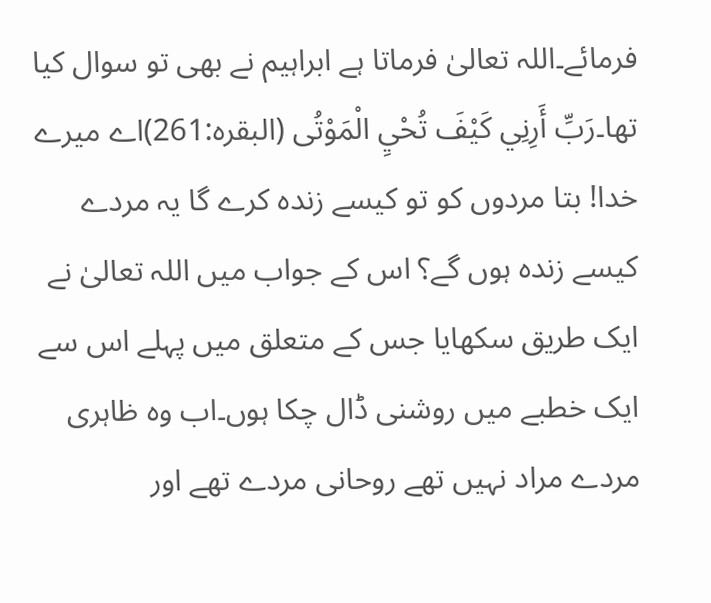فرمائے۔اللہ تعالیٰ فرماتا ہے ابراہیم نے بھی تو سوال کیا تھا۔رَبِّ أَرِنِي كَيْفَ تُحْيِ الْمَوْتُى (البقرہ:261)اے میرے خدا! بتا مردوں کو تو کیسے زندہ کرے گا یہ مردے کیسے زندہ ہوں گے؟ اس کے جواب میں اللہ تعالیٰ نے ایک طریق سکھایا جس کے متعلق میں پہلے اس سے ایک خطبے میں روشنی ڈال چکا ہوں۔اب وہ ظاہری مردے مراد نہیں تھے روحانی مردے تھے اور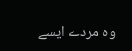وہ مردے ایسے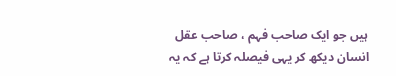ہیں جو ایک صاحب فہم ، صاحب عقل انسان دیکھ کر یہی فیصلہ کرتا ہے کہ یہ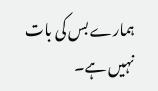ہمارے بس کی بات نہیں ہے۔